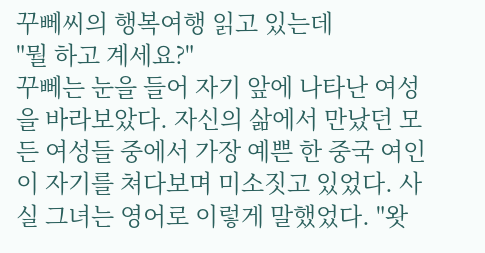꾸뻬씨의 행복여행 읽고 있는데
"뭘 하고 계세요?"
꾸뻬는 눈을 들어 자기 앞에 나타난 여성을 바라보았다. 자신의 삶에서 만났던 모든 여성들 중에서 가장 예쁜 한 중국 여인이 자기를 쳐다보며 미소짓고 있었다. 사실 그녀는 영어로 이렇게 말했었다. "왓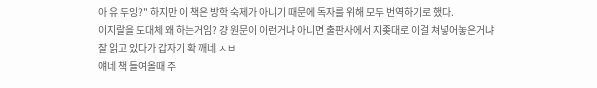아 유 두잉?" 하지만 이 책은 방학 숙제가 아니기 때문에 독자를 위해 모두 번역하기로 했다.
이지랄을 도대체 왜 하는거임? 걍 원문이 이런거냐 아니면 출판사에서 지좆대로 이걸 쳐넣어놓은거냐
잘 읽고 있다가 갑자기 확 깨네 ㅅㅂ
얘네 책 들여올때 주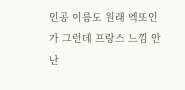인공 이름도 원래 엑또인가 그런데 프랑스 느낌 안난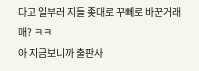다고 일부러 지들 좆대로 꾸뻬로 바꾼거래매? ㅋㅋ
아 지금보니까 출판사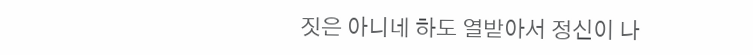짓은 아니네 하도 열받아서 정신이 나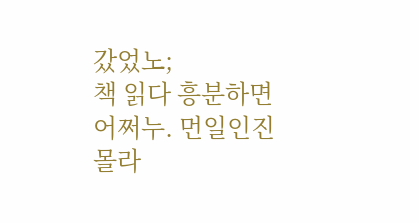갔었노;
책 읽다 흥분하면 어쩌누. 먼일인진 몰라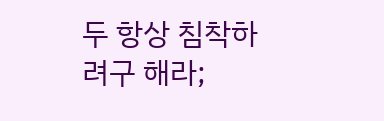두 항상 침착하려구 해라;